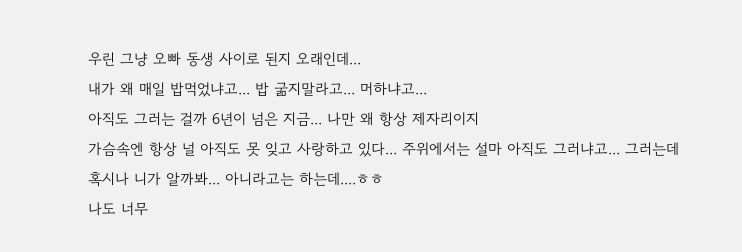우린 그냥 오빠 동생 사이로 된지 오래인데...
내가 왜 매일 밥먹었냐고... 밥 굶지말라고... 머하냐고...
아직도 그러는 걸까 6년이 넘은 지금... 나만 왜 항상 제자리이지
가슴속엔 항상 널 아직도 못 잊고 사랑하고 있다... 주위에서는 설마 아직도 그러냐고... 그러는데
혹시나 니가 알까봐... 아니라고는 하는데....ㅎㅎ
나도 너무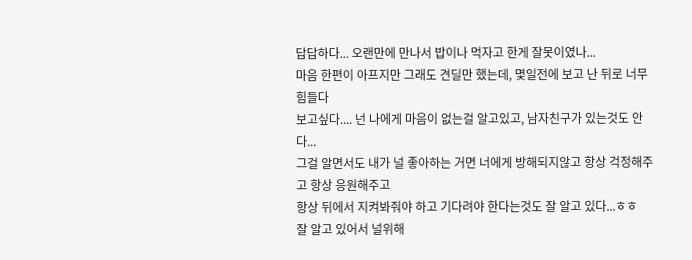답답하다... 오랜만에 만나서 밥이나 먹자고 한게 잘못이였나...
마음 한편이 아프지만 그래도 견딜만 했는데, 몇일전에 보고 난 뒤로 너무 힘들다
보고싶다.... 넌 나에게 마음이 없는걸 알고있고, 남자친구가 있는것도 안다...
그걸 알면서도 내가 널 좋아하는 거면 너에게 방해되지않고 항상 걱정해주고 항상 응원해주고
항상 뒤에서 지켜봐줘야 하고 기다려야 한다는것도 잘 알고 있다...ㅎㅎ
잘 알고 있어서 널위해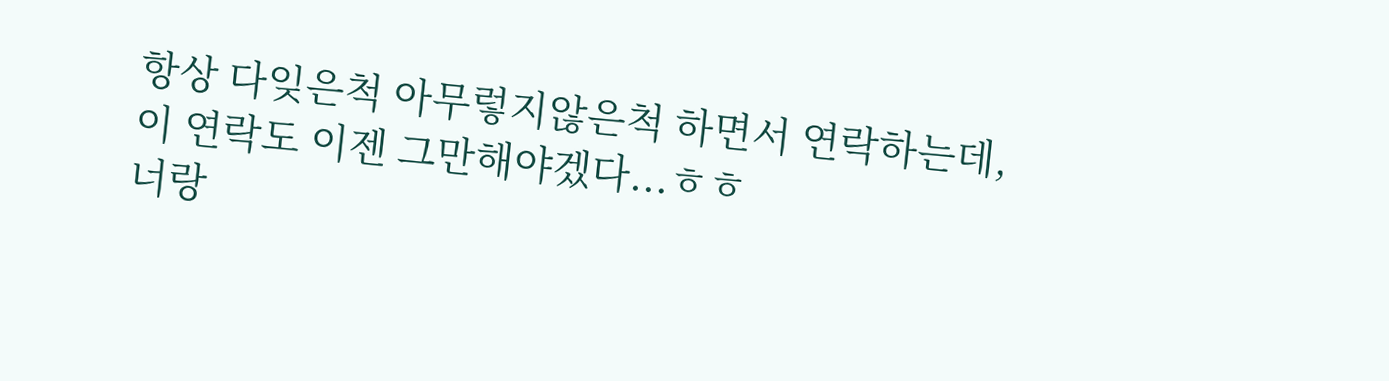항상 다잊은척 아무렇지않은척 하면서 연락하는데,
이 연락도 이젠 그만해야겠다...ㅎㅎ
너랑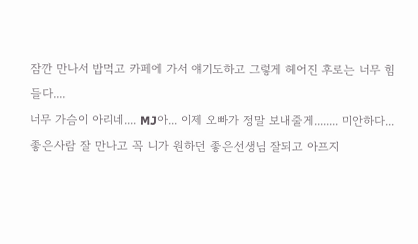잠깐 만나서 밥먹고 카페에 가서 얘기도하고 그렇게 헤어진 후로는 너무 힘들다....
너무 가슴이 아리네.... MJ아... 이제 오빠가 정말 보내줄게........ 미안하다...
좋은사람 잘 만나고 꼭 니가 원하던 좋은선생님 잘되고 아프지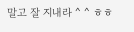말고 잘 지내라 ^ ^ ㅎㅎ